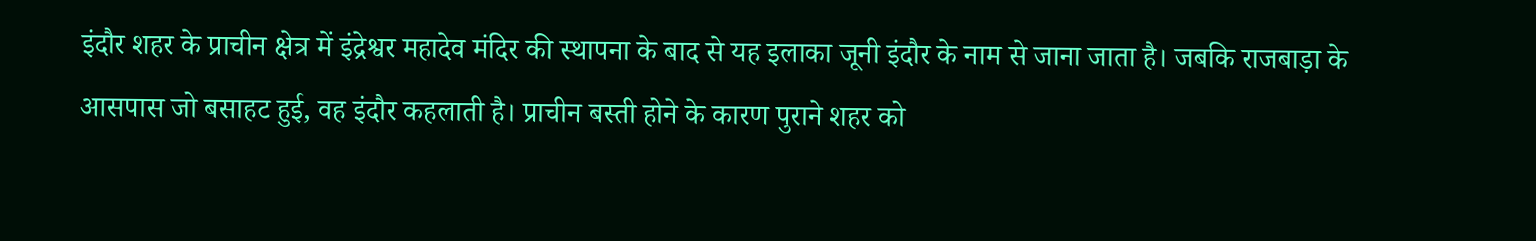इंदौर शहर के प्राचीन क्षेत्र में इंद्रेश्वर महादेव मंदिर की स्थापना के बाद से यह इलाका जूनी इंदौर के नाम से जाना जाता है। जबकि राजबाड़ा के आसपास जो बसाहट हुई, वह इंदौर कहलाती है। प्राचीन बस्ती होने के कारण पुराने शहर को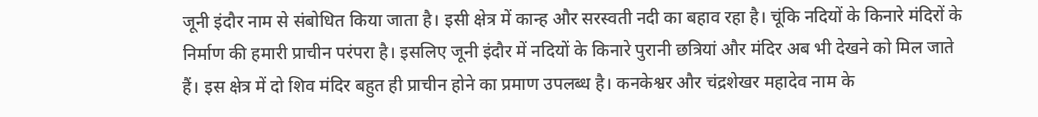जूनी इंदौर नाम से संबोधित किया जाता है। इसी क्षेत्र में कान्ह और सरस्वती नदी का बहाव रहा है। चूंकि नदियों के किनारे मंदिरों के निर्माण की हमारी प्राचीन परंपरा है। इसलिए जूनी इंदौर में नदियों के किनारे पुरानी छत्रियां और मंदिर अब भी देखने को मिल जाते हैं। इस क्षेत्र में दो शिव मंदिर बहुत ही प्राचीन होने का प्रमाण उपलब्ध है। कनकेश्वर और चंद्रशेखर महादेव नाम के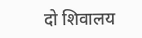दो शिवालय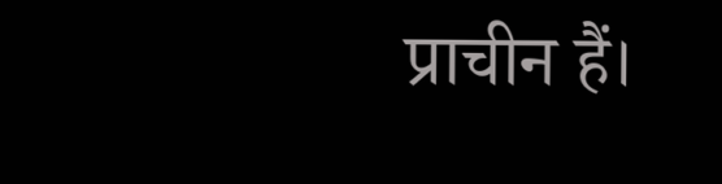प्राचीन हैं।